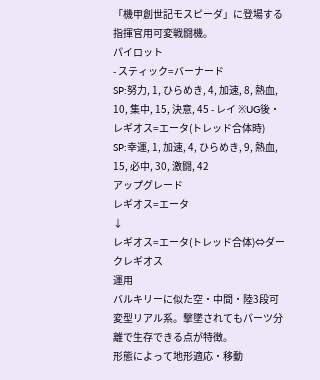「機甲創世記モスピーダ」に登場する指揮官用可変戦闘機。
パイロット
- スティック=バーナード
SP:努力, 1, ひらめき, 4, 加速, 8, 熱血, 10, 集中, 15, 決意, 45 - レイ ※UG後・レギオス=エータ(トレッド合体時)
SP:幸運, 1, 加速, 4, ひらめき, 9, 熱血, 15, 必中, 30, 激闘, 42
アップグレード
レギオス=エータ
↓
レギオス=エータ(トレッド合体)⇔ダークレギオス
運用
バルキリーに似た空・中間・陸3段可変型リアル系。撃墜されてもパーツ分離で生存できる点が特徴。
形態によって地形適応・移動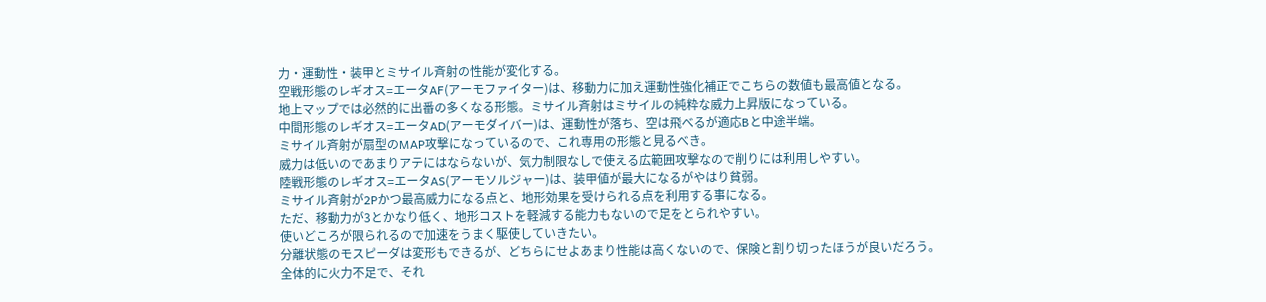力・運動性・装甲とミサイル斉射の性能が変化する。
空戦形態のレギオス=エータAF(アーモファイター)は、移動力に加え運動性強化補正でこちらの数値も最高値となる。
地上マップでは必然的に出番の多くなる形態。ミサイル斉射はミサイルの純粋な威力上昇版になっている。
中間形態のレギオス=エータAD(アーモダイバー)は、運動性が落ち、空は飛べるが適応Bと中途半端。
ミサイル斉射が扇型のMAP攻撃になっているので、これ専用の形態と見るべき。
威力は低いのであまりアテにはならないが、気力制限なしで使える広範囲攻撃なので削りには利用しやすい。
陸戦形態のレギオス=エータAS(アーモソルジャー)は、装甲値が最大になるがやはり貧弱。
ミサイル斉射が2Pかつ最高威力になる点と、地形効果を受けられる点を利用する事になる。
ただ、移動力が3とかなり低く、地形コストを軽減する能力もないので足をとられやすい。
使いどころが限られるので加速をうまく駆使していきたい。
分離状態のモスピーダは変形もできるが、どちらにせよあまり性能は高くないので、保険と割り切ったほうが良いだろう。
全体的に火力不足で、それ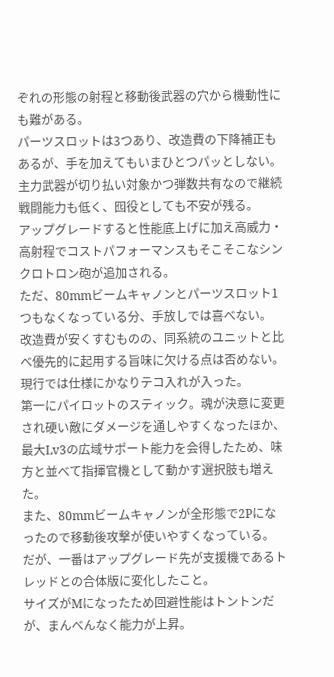ぞれの形態の射程と移動後武器の穴から機動性にも難がある。
パーツスロットは3つあり、改造費の下降補正もあるが、手を加えてもいまひとつパッとしない。
主力武器が切り払い対象かつ弾数共有なので継続戦闘能力も低く、囮役としても不安が残る。
アップグレードすると性能底上げに加え高威力・高射程でコストパフォーマンスもそこそこなシンクロトロン砲が追加される。
ただ、80mmビームキャノンとパーツスロット1つもなくなっている分、手放しでは喜べない。
改造費が安くすむものの、同系統のユニットと比べ優先的に起用する旨味に欠ける点は否めない。
現行では仕様にかなりテコ入れが入った。
第一にパイロットのスティック。魂が決意に変更され硬い敵にダメージを通しやすくなったほか、
最大Lv3の広域サポート能力を会得したため、味方と並べて指揮官機として動かす選択肢も増えた。
また、80mmビームキャノンが全形態で2Pになったので移動後攻撃が使いやすくなっている。
だが、一番はアップグレード先が支援機であるトレッドとの合体版に変化したこと。
サイズがMになったため回避性能はトントンだが、まんべんなく能力が上昇。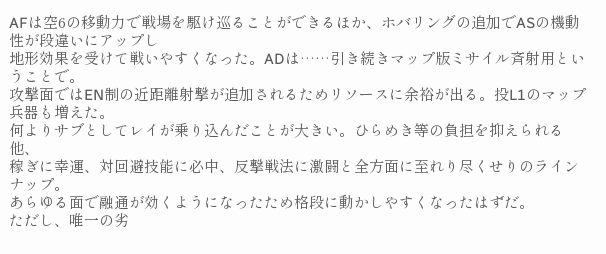AFは空6の移動力で戦場を駆け巡ることができるほか、ホバリングの追加でASの機動性が段違いにアップし
地形効果を受けて戦いやすくなった。ADは……引き続きマップ版ミサイル斉射用ということで。
攻撃面ではEN制の近距離射撃が追加されるためリソースに余裕が出る。投L1のマップ兵器も増えた。
何よりサブとしてレイが乗り込んだことが大きい。ひらめき等の負担を抑えられる他、
稼ぎに幸運、対回避技能に必中、反撃戦法に激闘と全方面に至れり尽くせりのラインナップ。
あらゆる面で融通が効くようになったため格段に動かしやすくなったはずだ。
ただし、唯一の劣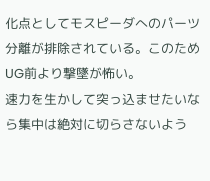化点としてモスピーダへのパーツ分離が排除されている。このためUG前より撃墜が怖い。
速力を生かして突っ込ませたいなら集中は絶対に切らさないよう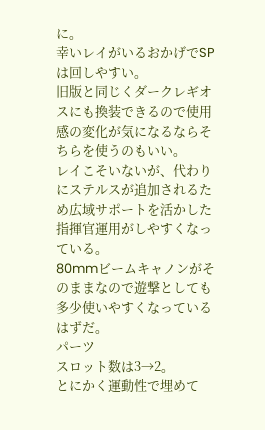に。
幸いレイがいるおかげでSPは回しやすい。
旧版と同じくダークレギオスにも換装できるので使用感の変化が気になるならそちらを使うのもいい。
レイこそいないが、代わりにステルスが追加されるため広域サポートを活かした指揮官運用がしやすくなっている。
80mmビームキャノンがそのままなので遊撃としても多少使いやすくなっているはずだ。
パーツ
スロット数は3→2。
とにかく運動性で埋めて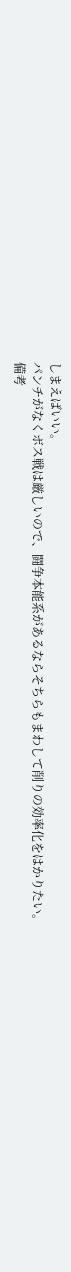しまえばいい。
パンチがなくボス戦は厳しいので、闘争本能系があるならそちらもまわして削りの効率化をはかりたい。
備考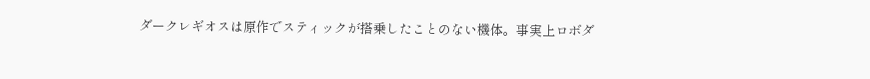ダークレギオスは原作でスティックが搭乗したことのない機体。事実上ロボダ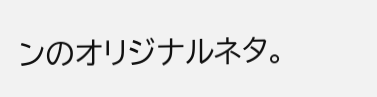ンのオリジナルネタ。